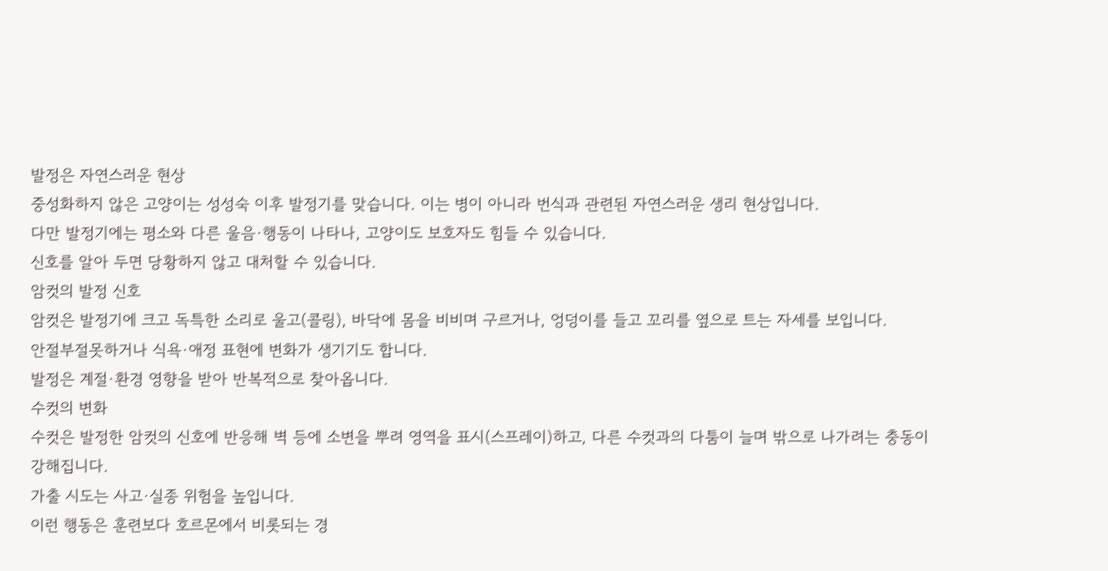발정은 자연스러운 현상
중성화하지 않은 고양이는 성성숙 이후 발정기를 맞습니다. 이는 병이 아니라 번식과 관련된 자연스러운 생리 현상입니다.
다만 발정기에는 평소와 다른 울음·행동이 나타나, 고양이도 보호자도 힘들 수 있습니다.
신호를 알아 두면 당황하지 않고 대처할 수 있습니다.
암컷의 발정 신호
암컷은 발정기에 크고 독특한 소리로 울고(콜링), 바닥에 몸을 비비며 구르거나, 엉덩이를 들고 꼬리를 옆으로 트는 자세를 보입니다.
안절부절못하거나 식욕·애정 표현에 변화가 생기기도 합니다.
발정은 계절·환경 영향을 받아 반복적으로 찾아옵니다.
수컷의 변화
수컷은 발정한 암컷의 신호에 반응해 벽 등에 소변을 뿌려 영역을 표시(스프레이)하고, 다른 수컷과의 다툼이 늘며 밖으로 나가려는 충동이 강해집니다.
가출 시도는 사고·실종 위험을 높입니다.
이런 행동은 훈련보다 호르몬에서 비롯되는 경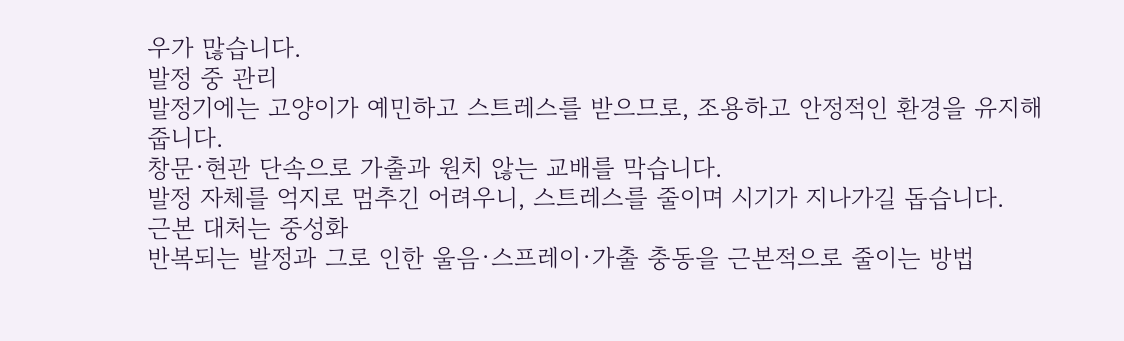우가 많습니다.
발정 중 관리
발정기에는 고양이가 예민하고 스트레스를 받으므로, 조용하고 안정적인 환경을 유지해 줍니다.
창문·현관 단속으로 가출과 원치 않는 교배를 막습니다.
발정 자체를 억지로 멈추긴 어려우니, 스트레스를 줄이며 시기가 지나가길 돕습니다.
근본 대처는 중성화
반복되는 발정과 그로 인한 울음·스프레이·가출 충동을 근본적으로 줄이는 방법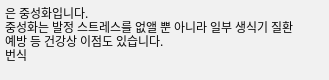은 중성화입니다.
중성화는 발정 스트레스를 없앨 뿐 아니라 일부 생식기 질환 예방 등 건강상 이점도 있습니다.
번식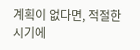계획이 없다면, 적절한 시기에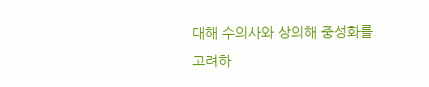대해 수의사와 상의해 중성화를 고려하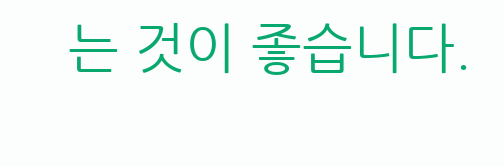는 것이 좋습니다.